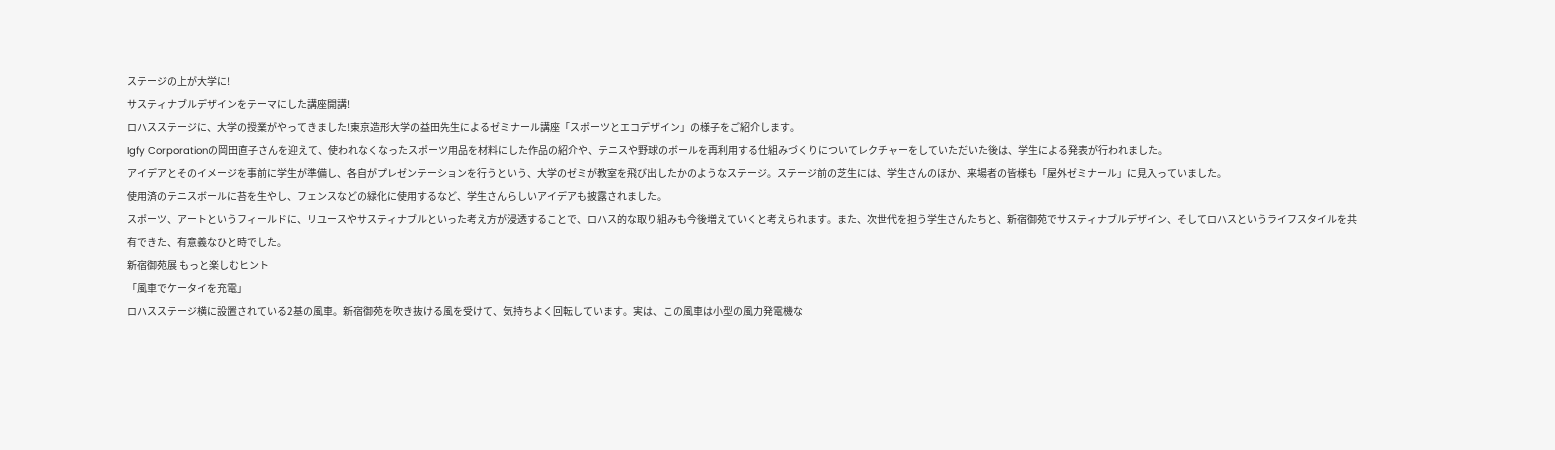ステージの上が大学に!
サスティナブルデザインをテーマにした講座開講!
ロハスステージに、大学の授業がやってきました!東京造形大学の益田先生によるゼミナール講座「スポーツとエコデザイン」の様子をご紹介します。
Igfy Corporationの岡田直子さんを迎えて、使われなくなったスポーツ用品を材料にした作品の紹介や、テニスや野球のボールを再利用する仕組みづくりについてレクチャーをしていただいた後は、学生による発表が行われました。
アイデアとそのイメージを事前に学生が準備し、各自がプレゼンテーションを行うという、大学のゼミが教室を飛び出したかのようなステージ。ステージ前の芝生には、学生さんのほか、来場者の皆様も「屋外ゼミナール」に見入っていました。
使用済のテニスボールに苔を生やし、フェンスなどの緑化に使用するなど、学生さんらしいアイデアも披露されました。
スポーツ、アートというフィールドに、リユースやサスティナブルといった考え方が浸透することで、ロハス的な取り組みも今後増えていくと考えられます。また、次世代を担う学生さんたちと、新宿御苑でサスティナブルデザイン、そしてロハスというライフスタイルを共有できた、有意義なひと時でした。
新宿御苑展 もっと楽しむヒント
「風車でケータイを充電」
ロハスステージ横に設置されている2基の風車。新宿御苑を吹き抜ける風を受けて、気持ちよく回転しています。実は、この風車は小型の風力発電機な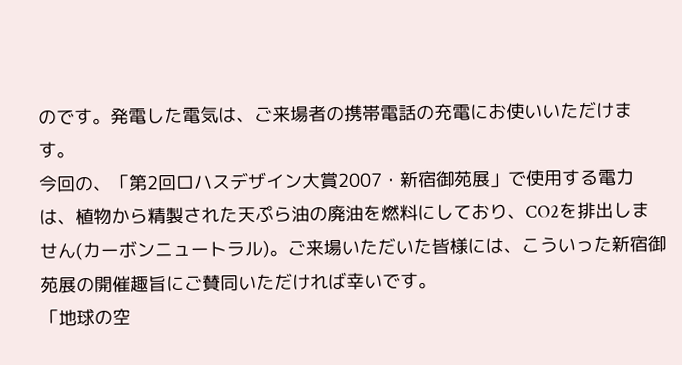のです。発電した電気は、ご来場者の携帯電話の充電にお使いいただけます。
今回の、「第2回ロハスデザイン大賞2007・新宿御苑展」で使用する電力は、植物から精製された天ぷら油の廃油を燃料にしており、CO2を排出しません(カーボンニュートラル)。ご来場いただいた皆様には、こういった新宿御苑展の開催趣旨にご賛同いただければ幸いです。
「地球の空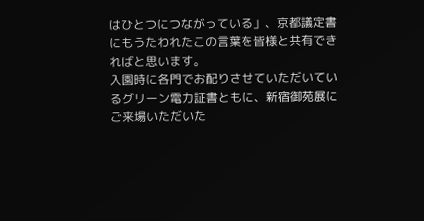はひとつにつながっている」、京都議定書にもうたわれたこの言葉を皆様と共有できればと思います。
入園時に各門でお配りさせていただいているグリーン電力証書ともに、新宿御苑展にご来場いただいた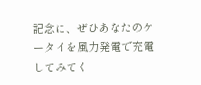記念に、ぜひあなたのケータイを風力発電で充電してみてく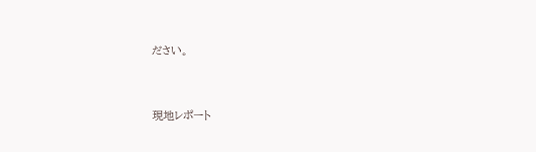ださい。


現地レポート